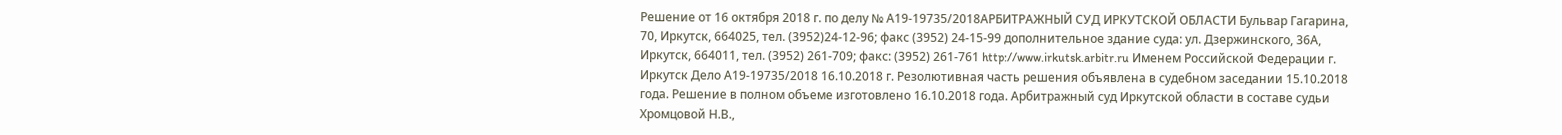Решение от 16 октября 2018 г. по делу № А19-19735/2018АРБИТРАЖНЫЙ СУД ИРКУТСКОЙ ОБЛАСТИ Бульвар Гагарина, 70, Иркутск, 664025, тел. (3952)24-12-96; факс (3952) 24-15-99 дополнительное здание суда: ул. Дзержинского, 36А, Иркутск, 664011, тел. (3952) 261-709; факс: (3952) 261-761 http://www.irkutsk.arbitr.ru Именем Российской Федерации г. Иркутск Дело А19-19735/2018 16.10.2018 г. Резолютивная часть решения объявлена в судебном заседании 15.10.2018 года. Решение в полном объеме изготовлено 16.10.2018 года. Арбитражный суд Иркутской области в составе судьи Хромцовой Н.В.,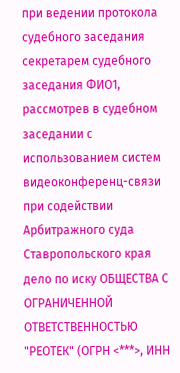при ведении протокола судебного заседания секретарем судебного заседания ФИО1, рассмотрев в судебном заседании с использованием систем видеоконференц-связи при содействии Арбитражного суда Ставропольского края дело по иску ОБЩЕСТВА С ОГРАНИЧЕННОЙ ОТВЕТСТВЕННОСТЬЮ "РЕОТЕК" (ОГРН <***>, ИНН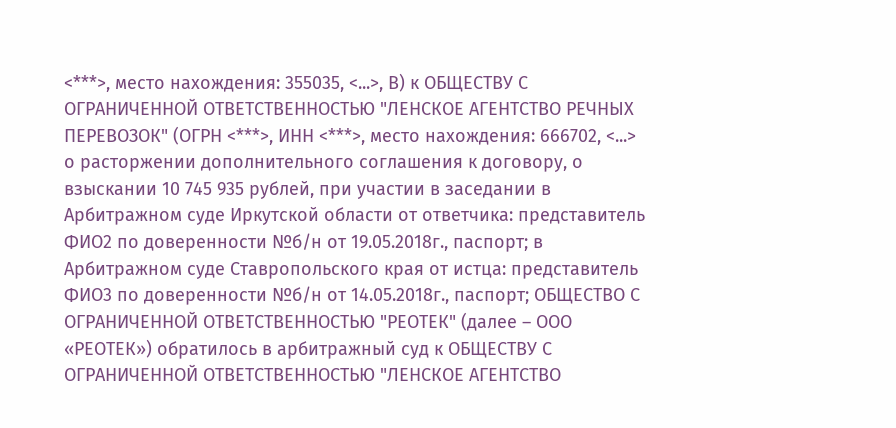<***>, место нахождения: 355035, <...>, В) к ОБЩЕСТВУ С ОГРАНИЧЕННОЙ ОТВЕТСТВЕННОСТЬЮ "ЛЕНСКОЕ АГЕНТСТВО РЕЧНЫХ ПЕРЕВОЗОК" (ОГРН <***>, ИНН <***>, место нахождения: 666702, <...> о расторжении дополнительного соглашения к договору, о взыскании 10 745 935 рублей, при участии в заседании в Арбитражном суде Иркутской области от ответчика: представитель ФИО2 по доверенности №б/н от 19.05.2018г., паспорт; в Арбитражном суде Ставропольского края от истца: представитель ФИО3 по доверенности №б/н от 14.05.2018г., паспорт; ОБЩЕСТВО С ОГРАНИЧЕННОЙ ОТВЕТСТВЕННОСТЬЮ "РЕОТЕК" (далее – ООО «РЕОТЕК») обратилось в арбитражный суд к ОБЩЕСТВУ С ОГРАНИЧЕННОЙ ОТВЕТСТВЕННОСТЬЮ "ЛЕНСКОЕ АГЕНТСТВО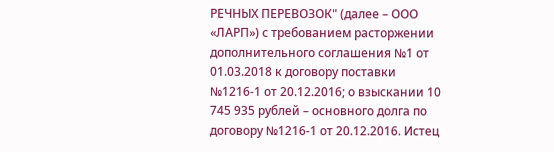РЕЧНЫХ ПЕРЕВОЗОК" (далее – ООО «ЛАРП») с требованием расторжении дополнительного соглашения №1 от 01.03.2018 к договору поставки №1216-1 от 20.12.2016; о взыскании 10 745 935 рублей – основного долга по договору №1216-1 от 20.12.2016. Истец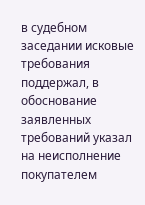в судебном заседании исковые требования поддержал, в обоснование заявленных требований указал на неисполнение покупателем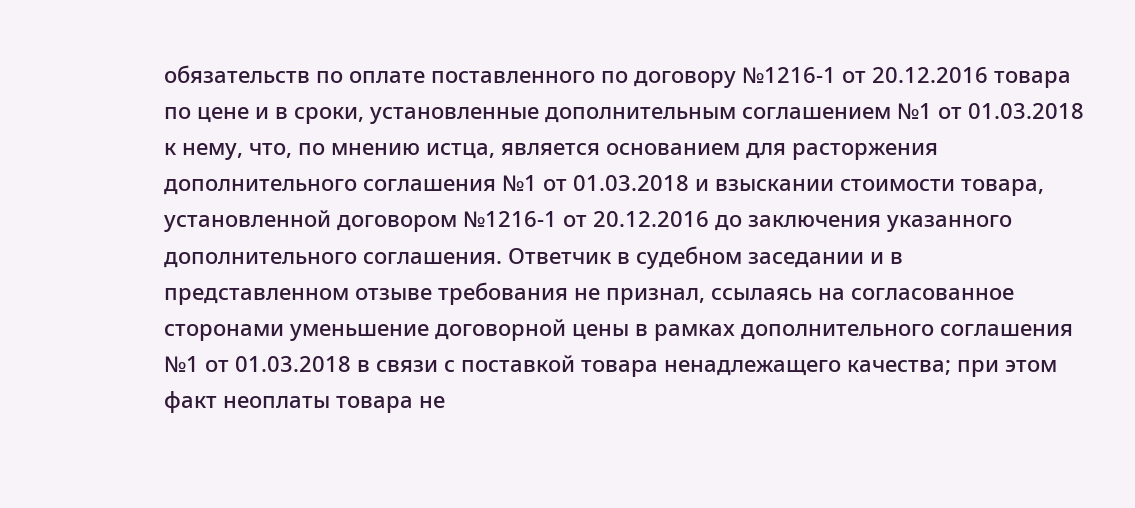обязательств по оплате поставленного по договору №1216-1 от 20.12.2016 товара по цене и в сроки, установленные дополнительным соглашением №1 от 01.03.2018 к нему, что, по мнению истца, является основанием для расторжения дополнительного соглашения №1 от 01.03.2018 и взыскании стоимости товара, установленной договором №1216-1 от 20.12.2016 до заключения указанного дополнительного соглашения. Ответчик в судебном заседании и в представленном отзыве требования не признал, ссылаясь на согласованное сторонами уменьшение договорной цены в рамках дополнительного соглашения №1 от 01.03.2018 в связи с поставкой товара ненадлежащего качества; при этом факт неоплаты товара не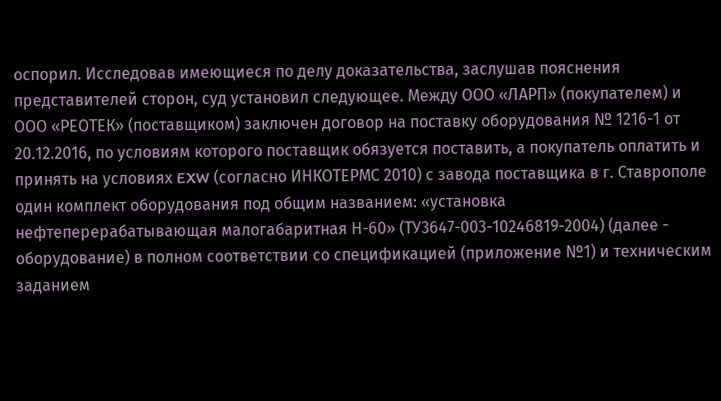оспорил. Исследовав имеющиеся по делу доказательства, заслушав пояснения представителей сторон, суд установил следующее. Между ООО «ЛАРП» (покупателем) и ООО «РЕОТЕК» (поставщиком) заключен договор на поставку оборудования № 1216-1 от 20.12.2016, по условиям которого поставщик обязуется поставить, а покупатель оплатить и принять на условиях EXW (согласно ИНКОТЕРМС 2010) с завода поставщика в г. Ставрополе один комплект оборудования под общим названием: «установка нефтеперерабатывающая малогабаритная Н-60» (ТУ3647-003-10246819-2004) (далее - оборудование) в полном соответствии со спецификацией (приложение №1) и техническим заданием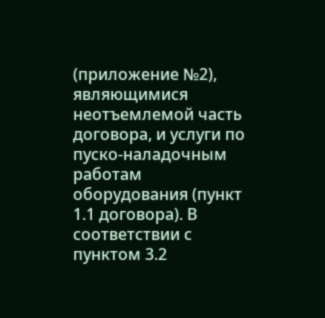(приложение №2), являющимися неотъемлемой часть договора, и услуги по пуско-наладочным работам оборудования (пункт 1.1 договора). В соответствии с пунктом 3.2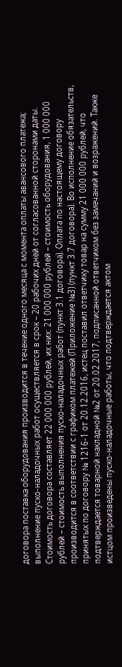договора поставка оборудования производится в течение одного месяца с момента оплаты авансового платежа; выполнение пуско-наладочных работ осуществляется в срок – 20 рабочих дней от согласованной сторонами даты. Стоимость договора составляет 22 000 000 рублей, их них: 21 000 000 рублей – стоимость оборудования, 1 000 000 рублей – стоимость выполнения пуско-наладочных работ (пункт 3.1 договора). Оплата по настоящему договору производится в соответствии с графиком платежей (Приложение №3) (пункт 3.7 договора). Во исполнение обязательств, принятых по договору № 1216-1 от 20.12.2016, истец поставил ответчику товар на сумму 21 000 000 рублей, что подтверждается товарной накладной №2 от 20.02.2017, подписанной ответчиком без замечаний и возражений. Также истцом произведены пуско-наладочные работы, что подтверждается актом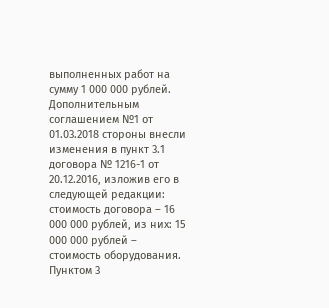выполненных работ на сумму 1 000 000 рублей. Дополнительным соглашением №1 от 01.03.2018 стороны внесли изменения в пункт 3.1 договора № 1216-1 от 20.12.2016, изложив его в следующей редакции: стоимость договора – 16 000 000 рублей, из них: 15 000 000 рублей – стоимость оборудования. Пунктом 3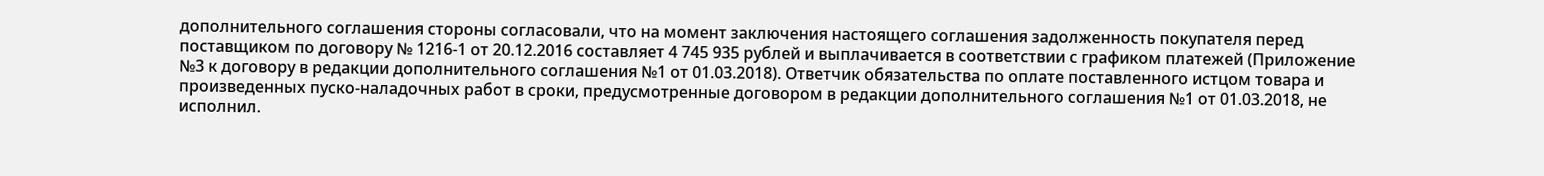дополнительного соглашения стороны согласовали, что на момент заключения настоящего соглашения задолженность покупателя перед поставщиком по договору № 1216-1 от 20.12.2016 составляет 4 745 935 рублей и выплачивается в соответствии с графиком платежей (Приложение №3 к договору в редакции дополнительного соглашения №1 от 01.03.2018). Ответчик обязательства по оплате поставленного истцом товара и произведенных пуско-наладочных работ в сроки, предусмотренные договором в редакции дополнительного соглашения №1 от 01.03.2018, не исполнил.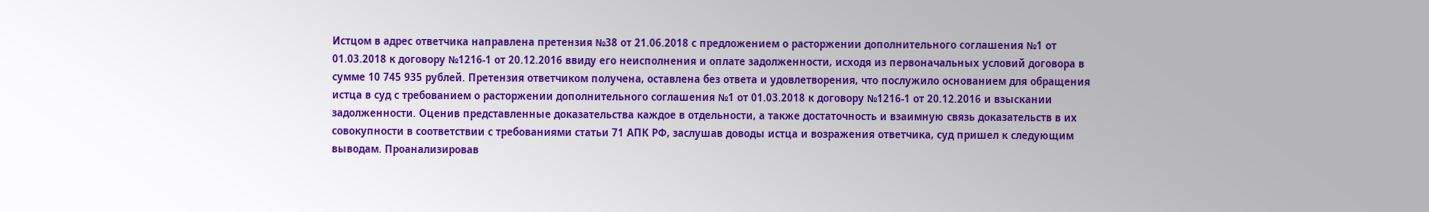Истцом в адрес ответчика направлена претензия №38 от 21.06.2018 с предложением о расторжении дополнительного соглашения №1 от 01.03.2018 к договору №1216-1 от 20.12.2016 ввиду его неисполнения и оплате задолженности, исходя из первоначальных условий договора в сумме 10 745 935 рублей. Претензия ответчиком получена, оставлена без ответа и удовлетворения, что послужило основанием для обращения истца в суд с требованием о расторжении дополнительного соглашения №1 от 01.03.2018 к договору №1216-1 от 20.12.2016 и взыскании задолженности. Оценив представленные доказательства каждое в отдельности, а также достаточность и взаимную связь доказательств в их совокупности в соответствии с требованиями статьи 71 АПК РФ, заслушав доводы истца и возражения ответчика, суд пришел к следующим выводам. Проанализировав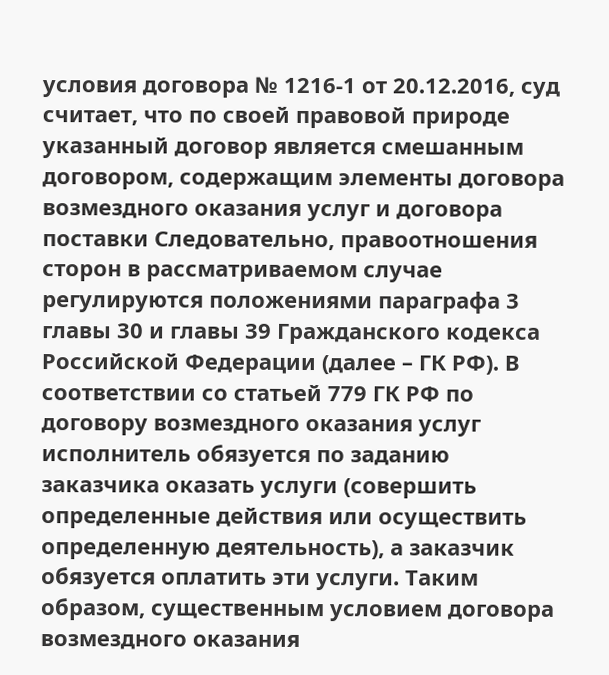условия договора № 1216-1 от 20.12.2016, суд считает, что по своей правовой природе указанный договор является смешанным договором, содержащим элементы договора возмездного оказания услуг и договора поставки Следовательно, правоотношения сторон в рассматриваемом случае регулируются положениями параграфа 3 главы 30 и главы 39 Гражданского кодекса Российской Федерации (далее – ГК РФ). В соответствии со статьей 779 ГК РФ по договору возмездного оказания услуг исполнитель обязуется по заданию заказчика оказать услуги (совершить определенные действия или осуществить определенную деятельность), а заказчик обязуется оплатить эти услуги. Таким образом, существенным условием договора возмездного оказания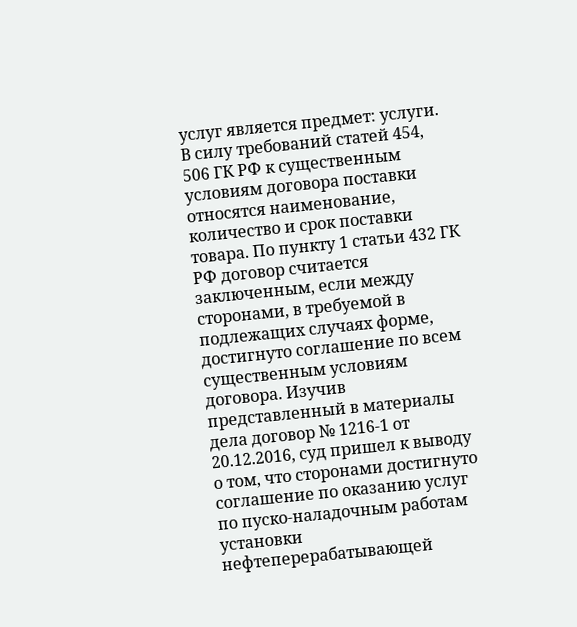услуг является предмет: услуги. В силу требований статей 454, 506 ГК РФ к существенным условиям договора поставки относятся наименование, количество и срок поставки товара. По пункту 1 статьи 432 ГК РФ договор считается заключенным, если между сторонами, в требуемой в подлежащих случаях форме, достигнуто соглашение по всем существенным условиям договора. Изучив представленный в материалы дела договор № 1216-1 от 20.12.2016, суд пришел к выводу о том, что сторонами достигнуто соглашение по оказанию услуг по пуско-наладочным работам установки нефтеперерабатывающей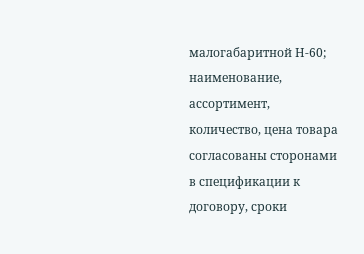малогабаритной Н-60; наименование, ассортимент, количество, цена товара согласованы сторонами в спецификации к договору, сроки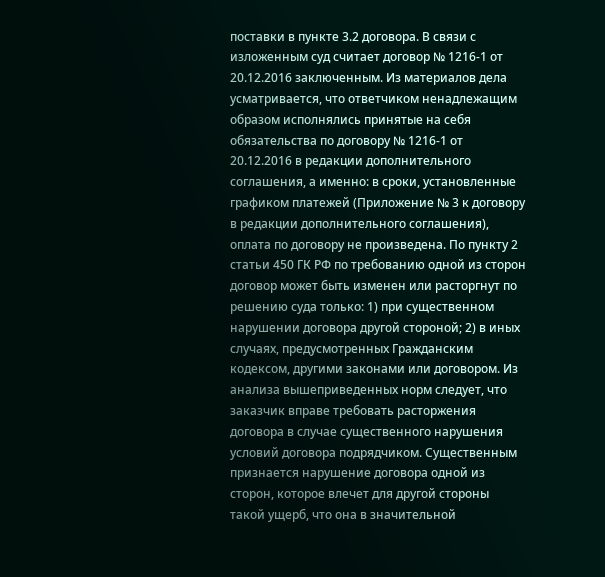поставки в пункте 3.2 договора. В связи с изложенным суд считает договор № 1216-1 от 20.12.2016 заключенным. Из материалов дела усматривается, что ответчиком ненадлежащим образом исполнялись принятые на себя обязательства по договору № 1216-1 от 20.12.2016 в редакции дополнительного соглашения, а именно: в сроки, установленные графиком платежей (Приложение № 3 к договору в редакции дополнительного соглашения), оплата по договору не произведена. По пункту 2 статьи 450 ГК РФ по требованию одной из сторон договор может быть изменен или расторгнут по решению суда только: 1) при существенном нарушении договора другой стороной; 2) в иных случаях, предусмотренных Гражданским кодексом, другими законами или договором. Из анализа вышеприведенных норм следует, что заказчик вправе требовать расторжения договора в случае существенного нарушения условий договора подрядчиком. Существенным признается нарушение договора одной из сторон, которое влечет для другой стороны такой ущерб, что она в значительной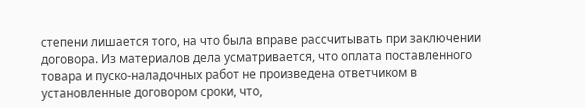степени лишается того, на что была вправе рассчитывать при заключении договора. Из материалов дела усматривается, что оплата поставленного товара и пуско-наладочных работ не произведена ответчиком в установленные договором сроки, что,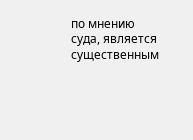по мнению суда, является существенным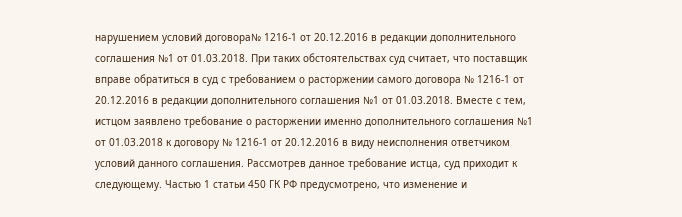нарушением условий договора№ 1216-1 от 20.12.2016 в редакции дополнительного соглашения №1 от 01.03.2018. При таких обстоятельствах суд считает, что поставщик вправе обратиться в суд с требованием о расторжении самого договора № 1216-1 от 20.12.2016 в редакции дополнительного соглашения №1 от 01.03.2018. Вместе с тем, истцом заявлено требование о расторжении именно дополнительного соглашения №1 от 01.03.2018 к договору № 1216-1 от 20.12.2016 в виду неисполнения ответчиком условий данного соглашения. Рассмотрев данное требование истца, суд приходит к следующему. Частью 1 статьи 450 ГК РФ предусмотрено, что изменение и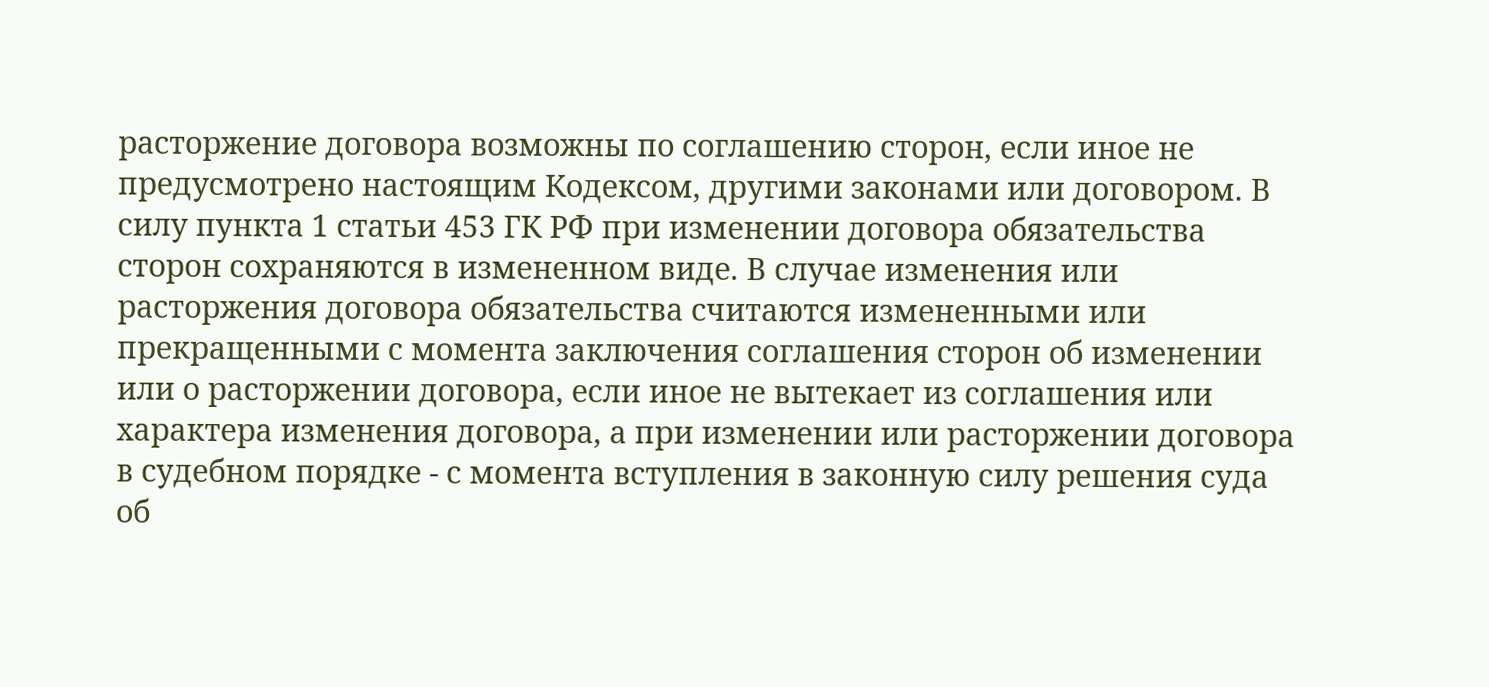расторжение договора возможны по соглашению сторон, если иное не предусмотрено настоящим Кодексом, другими законами или договором. В силу пункта 1 статьи 453 ГК РФ при изменении договора обязательства сторон сохраняются в измененном виде. В случае изменения или расторжения договора обязательства считаются измененными или прекращенными с момента заключения соглашения сторон об изменении или о расторжении договора, если иное не вытекает из соглашения или характера изменения договора, а при изменении или расторжении договора в судебном порядке - с момента вступления в законную силу решения суда об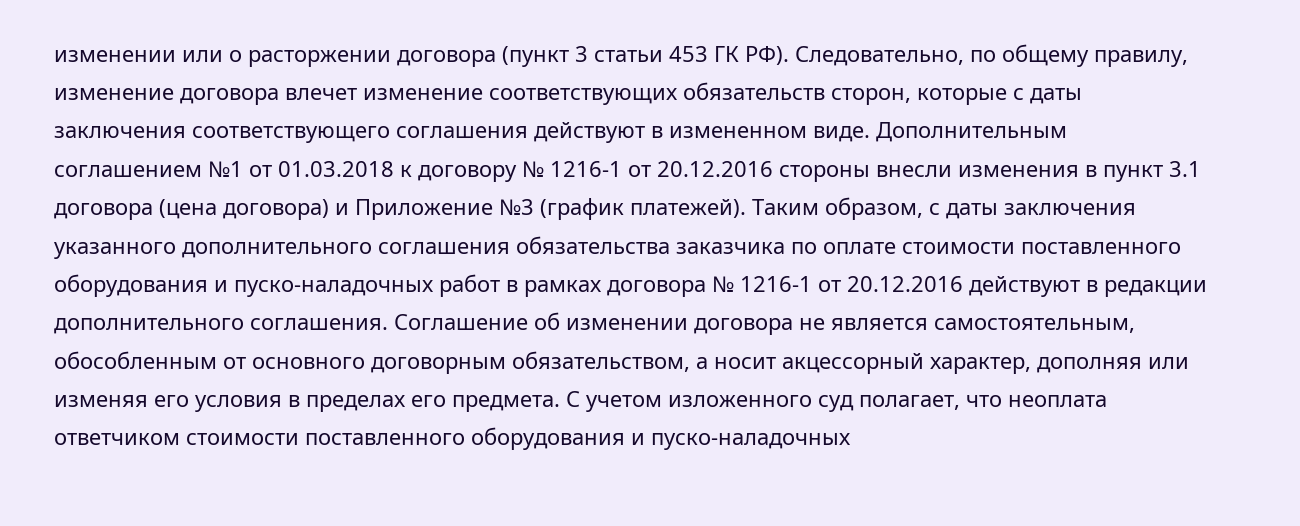изменении или о расторжении договора (пункт 3 статьи 453 ГК РФ). Следовательно, по общему правилу, изменение договора влечет изменение соответствующих обязательств сторон, которые с даты заключения соответствующего соглашения действуют в измененном виде. Дополнительным соглашением №1 от 01.03.2018 к договору № 1216-1 от 20.12.2016 стороны внесли изменения в пункт 3.1 договора (цена договора) и Приложение №3 (график платежей). Таким образом, с даты заключения указанного дополнительного соглашения обязательства заказчика по оплате стоимости поставленного оборудования и пуско-наладочных работ в рамках договора № 1216-1 от 20.12.2016 действуют в редакции дополнительного соглашения. Соглашение об изменении договора не является самостоятельным, обособленным от основного договорным обязательством, а носит акцессорный характер, дополняя или изменяя его условия в пределах его предмета. С учетом изложенного суд полагает, что неоплата ответчиком стоимости поставленного оборудования и пуско-наладочных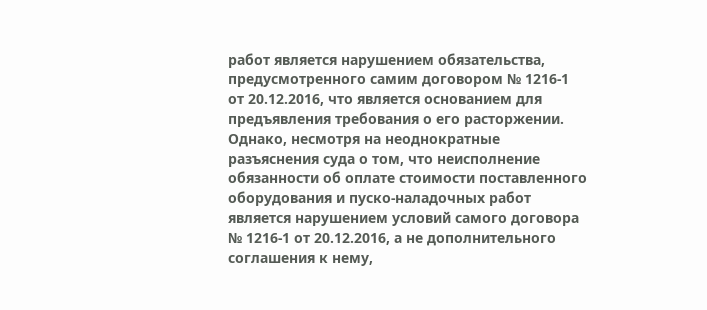работ является нарушением обязательства, предусмотренного самим договором № 1216-1 от 20.12.2016, что является основанием для предъявления требования о его расторжении. Однако, несмотря на неоднократные разъяснения суда о том, что неисполнение обязанности об оплате стоимости поставленного оборудования и пуско-наладочных работ является нарушением условий самого договора № 1216-1 от 20.12.2016, а не дополнительного соглашения к нему,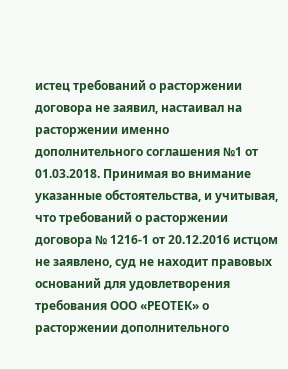истец требований о расторжении договора не заявил, настаивал на расторжении именно дополнительного соглашения №1 от 01.03.2018. Принимая во внимание указанные обстоятельства, и учитывая, что требований о расторжении договора № 1216-1 от 20.12.2016 истцом не заявлено, суд не находит правовых оснований для удовлетворения требования ООО «РЕОТЕК» о расторжении дополнительного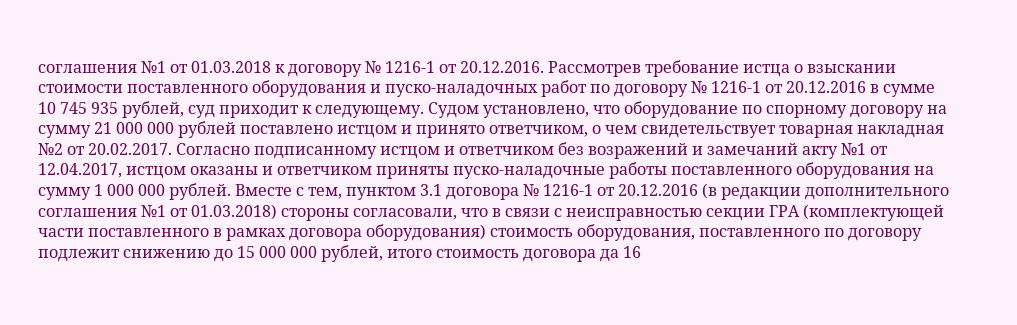соглашения №1 от 01.03.2018 к договору № 1216-1 от 20.12.2016. Рассмотрев требование истца о взыскании стоимости поставленного оборудования и пуско-наладочных работ по договору № 1216-1 от 20.12.2016 в сумме 10 745 935 рублей, суд приходит к следующему. Судом установлено, что оборудование по спорному договору на сумму 21 000 000 рублей поставлено истцом и принято ответчиком, о чем свидетельствует товарная накладная №2 от 20.02.2017. Согласно подписанному истцом и ответчиком без возражений и замечаний акту №1 от 12.04.2017, истцом оказаны и ответчиком приняты пуско-наладочные работы поставленного оборудования на сумму 1 000 000 рублей. Вместе с тем, пунктом 3.1 договора № 1216-1 от 20.12.2016 (в редакции дополнительного соглашения №1 от 01.03.2018) стороны согласовали, что в связи с неисправностью секции ГРА (комплектующей части поставленного в рамках договора оборудования) стоимость оборудования, поставленного по договору подлежит снижению до 15 000 000 рублей, итого стоимость договора да 16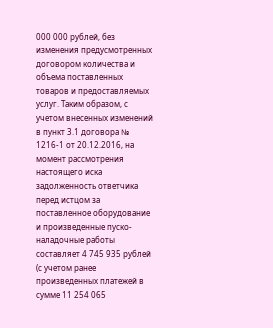000 000 рублей, без изменения предусмотренных договором количества и объема поставленных товаров и предоставляемых услуг. Таким образом, с учетом внесенных изменений в пункт 3.1 договора № 1216-1 от 20.12.2016, на момент рассмотрения настоящего иска задолженность ответчика перед истцом за поставленное оборудование и произведенные пуско-наладочные работы составляет 4 745 935 рублей (с учетом ранее произведенных платежей в сумме 11 254 065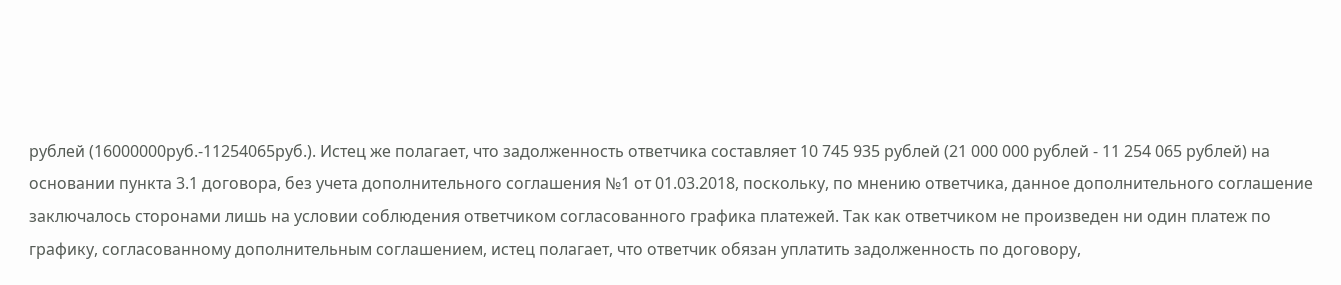рублей (16000000руб.-11254065руб.). Истец же полагает, что задолженность ответчика составляет 10 745 935 рублей (21 000 000 рублей - 11 254 065 рублей) на основании пункта 3.1 договора, без учета дополнительного соглашения №1 от 01.03.2018, поскольку, по мнению ответчика, данное дополнительного соглашение заключалось сторонами лишь на условии соблюдения ответчиком согласованного графика платежей. Так как ответчиком не произведен ни один платеж по графику, согласованному дополнительным соглашением, истец полагает, что ответчик обязан уплатить задолженность по договору,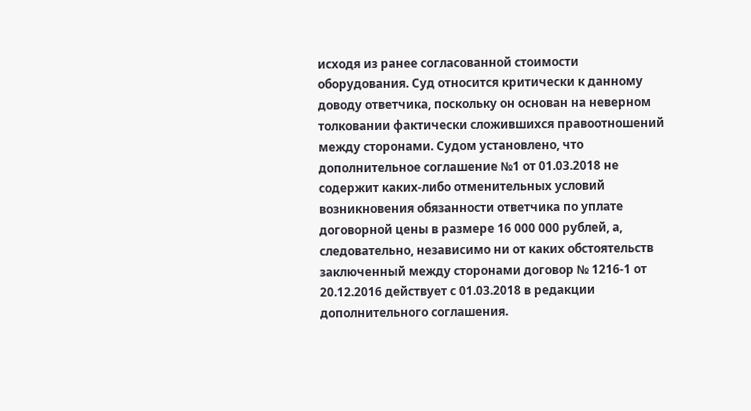исходя из ранее согласованной стоимости оборудования. Суд относится критически к данному доводу ответчика, поскольку он основан на неверном толковании фактически сложившихся правоотношений между сторонами. Судом установлено, что дополнительное соглашение №1 от 01.03.2018 не содержит каких-либо отменительных условий возникновения обязанности ответчика по уплате договорной цены в размере 16 000 000 рублей, а, следовательно, независимо ни от каких обстоятельств заключенный между сторонами договор № 1216-1 от 20.12.2016 действует с 01.03.2018 в редакции дополнительного соглашения.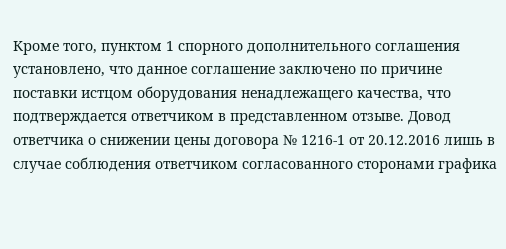Кроме того, пунктом 1 спорного дополнительного соглашения установлено, что данное соглашение заключено по причине поставки истцом оборудования ненадлежащего качества, что подтверждается ответчиком в представленном отзыве. Довод ответчика о снижении цены договора № 1216-1 от 20.12.2016 лишь в случае соблюдения ответчиком согласованного сторонами графика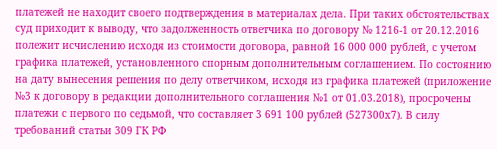платежей не находит своего подтверждения в материалах дела. При таких обстоятельствах суд приходит к выводу, что задолженность ответчика по договору № 1216-1 от 20.12.2016 полежит исчислению исходя из стоимости договора, равной 16 000 000 рублей, с учетом графика платежей, установленного спорным дополнительным соглашением. По состоянию на дату вынесения решения по делу ответчиком, исходя из графика платежей (приложение №3 к договору в редакции дополнительного соглашения №1 от 01.03.2018), просрочены платежи с первого по седьмой, что составляет 3 691 100 рублей (527300х7). В силу требований статьи 309 ГК РФ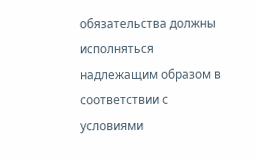обязательства должны исполняться надлежащим образом в соответствии с условиями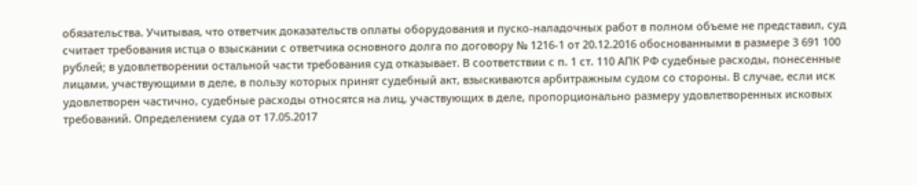обязательства. Учитывая, что ответчик доказательств оплаты оборудования и пуско-наладочных работ в полном объеме не представил, суд считает требования истца о взыскании с ответчика основного долга по договору № 1216-1 от 20.12.2016 обоснованными в размере 3 691 100 рублей; в удовлетворении остальной части требования суд отказывает. В соответствии с п. 1 ст. 110 АПК РФ судебные расходы, понесенные лицами, участвующими в деле, в пользу которых принят судебный акт, взыскиваются арбитражным судом со стороны. В случае, если иск удовлетворен частично, судебные расходы относятся на лиц, участвующих в деле, пропорционально размеру удовлетворенных исковых требований. Определением суда от 17.05.2017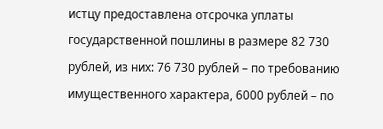истцу предоставлена отсрочка уплаты государственной пошлины в размере 82 730 рублей, из них: 76 730 рублей – по требованию имущественного характера, 6000 рублей – по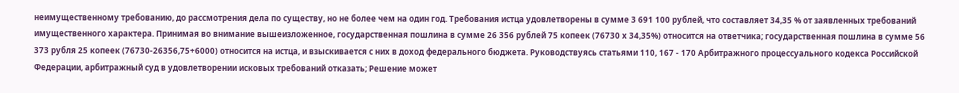неимущественному требованию, до рассмотрения дела по существу, но не более чем на один год. Требования истца удовлетворены в сумме 3 691 100 рублей, что составляет 34,35 % от заявленных требований имущественного характера. Принимая во внимание вышеизложенное, государственная пошлина в сумме 26 356 рублей 75 копеек (76730 х 34,35%) относится на ответчика; государственная пошлина в сумме 56 373 рубля 25 копеек (76730-26356,75+6000) относится на истца, и взыскивается с них в доход федерального бюджета. Руководствуясь статьями 110, 167 - 170 Арбитражного процессуального кодекса Российской Федерации, арбитражный суд в удовлетворении исковых требований отказать; Решение может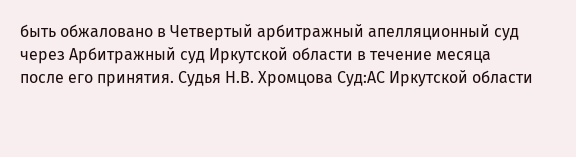быть обжаловано в Четвертый арбитражный апелляционный суд через Арбитражный суд Иркутской области в течение месяца после его принятия. Судья Н.В. Хромцова Суд:АС Иркутской области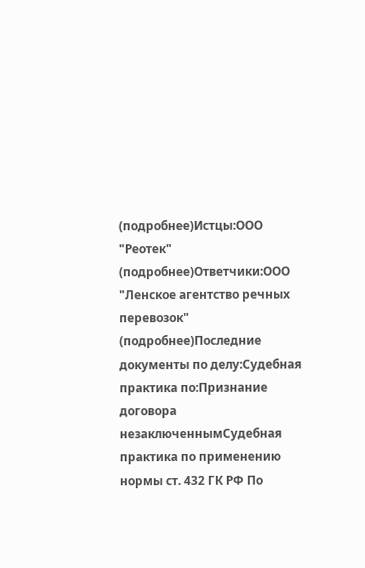(подробнее)Истцы:ООО "Реотек" (подробнее)Ответчики:ООО "Ленское агентство речных перевозок" (подробнее)Последние документы по делу:Судебная практика по:Признание договора незаключеннымСудебная практика по применению нормы ст. 432 ГК РФ По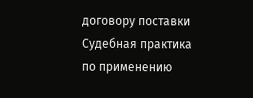договору поставки Судебная практика по применению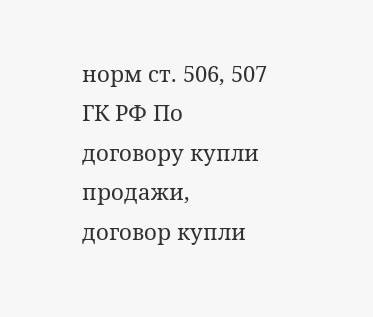норм ст. 506, 507 ГК РФ По договору купли продажи, договор купли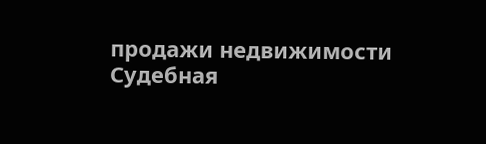продажи недвижимости Судебная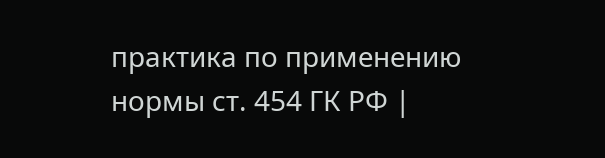практика по применению нормы ст. 454 ГК РФ |